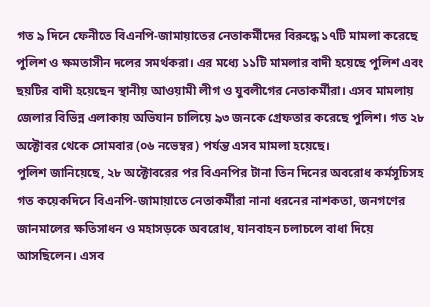গত ৯ দিনে ফেনীতে বিএনপি-জামায়াতের নেতাকর্মীদের বিরুদ্ধে ১৭টি মামলা করেছে পুলিশ ও ক্ষমতাসীন দলের সমর্থকরা। এর মধ্যে ১১টি মামলার বাদী হয়েছে পুলিশ এবং ছয়টির বাদী হয়েছেন স্থানীয় আওয়ামী লীগ ও যুবলীগের নেতাকর্মীরা। এসব মামলায় জেলার বিভিন্ন এলাকায় অভিযান চালিয়ে ৯৩ জনকে গ্রেফতার করেছে পুলিশ। গত ২৮ অক্টোবর থেকে সোমবার (০৬ নভেম্বর) পর্যন্ত এসব মামলা হয়েছে।
পুলিশ জানিয়েছে, ২৮ অক্টোবরের পর বিএনপির টানা তিন দিনের অবরোধ কর্মসূচিসহ গত কয়েকদিনে বিএনপি-জামায়াতে নেতাকর্মীরা নানা ধরনের নাশকতা, জনগণের জানমালের ক্ষতিসাধন ও মহাসড়কে অবরোধ, যানবাহন চলাচলে বাধা দিয়ে আসছিলেন। এসব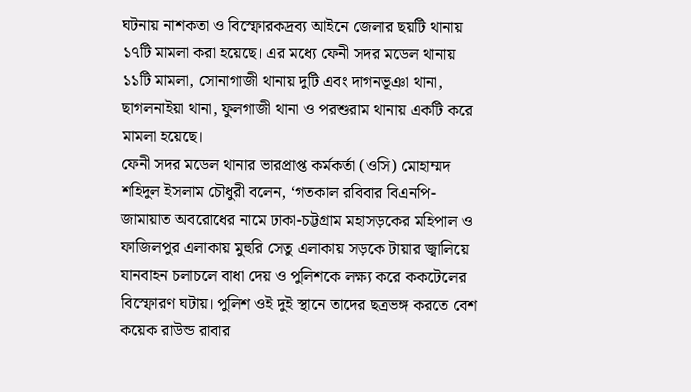ঘটনায় নাশকতা ও বিস্ফোরকদ্রব্য আইনে জেলার ছয়টি থানায় ১৭টি মামলা করা হয়েছে। এর মধ্যে ফেনী সদর মডেল থানায় ১১টি মামলা, সোনাগাজী থানায় দুটি এবং দাগনভূঞা থানা, ছাগলনাইয়া থানা, ফুলগাজী থানা ও পরশুরাম থানায় একটি করে মামলা হয়েছে।
ফেনী সদর মডেল থানার ভারপ্রাপ্ত কর্মকর্তা (ওসি) মোহাম্মদ শহিদুল ইসলাম চৌধুরী বলেন, ‘গতকাল রবিবার বিএনপি-জামায়াত অবরোধের নামে ঢাকা-চট্টগ্রাম মহাসড়কের মহিপাল ও ফাজিলপুর এলাকায় মুহুরি সেতু এলাকায় সড়কে টায়ার জ্বালিয়ে যানবাহন চলাচলে বাধা দেয় ও পুলিশকে লক্ষ্য করে ককটেলের বিস্ফোরণ ঘটায়। পুলিশ ওই দুই স্থানে তাদের ছত্রভঙ্গ করতে বেশ কয়েক রাউন্ড রাবার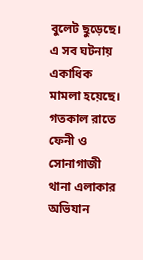বুলেট ছুড়েছে। এ সব ঘটনায় একাধিক মামলা হয়েছে। গতকাল রাতে ফেনী ও সোনাগাজী থানা এলাকার অভিযান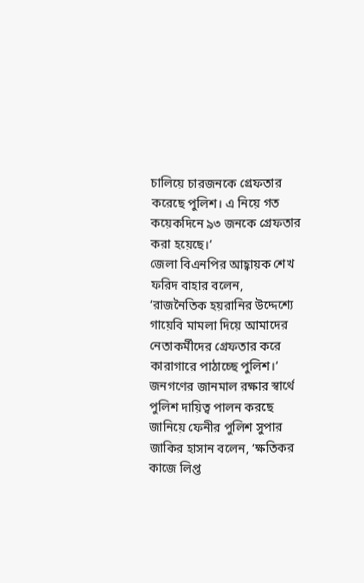চালিয়ে চারজনকে গ্রেফতার করেছে পুলিশ। এ নিয়ে গত কয়েকদিনে ৯৩ জনকে গ্রেফতার করা হয়েছে।’
জেলা বিএনপির আহ্বায়ক শেখ ফরিদ বাহার বলেন, ‘রাজনৈতিক হয়রানির উদ্দেশ্যে গায়েবি মামলা দিয়ে আমাদের নেতাকর্মীদের গ্রেফতার করে কারাগারে পাঠাচ্ছে পুলিশ।’
জনগণের জানমাল রক্ষার স্বার্থে পুলিশ দায়িত্ব পালন করছে জানিয়ে ফেনীর পুলিশ সুপার জাকির হাসান বলেন, ‘ক্ষতিকর কাজে লিপ্ত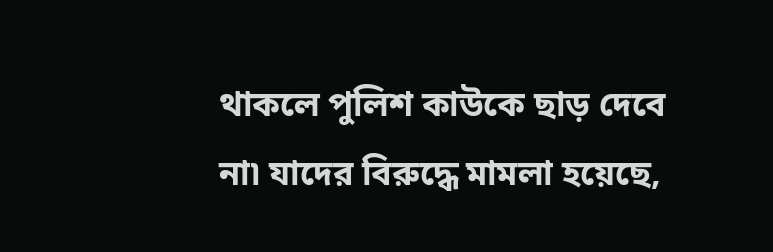থাকলে পুলিশ কাউকে ছাড় দেবে না৷ যাদের বিরুদ্ধে মামলা হয়েছে,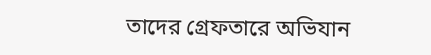তাদের গ্রেফতারে অভিযান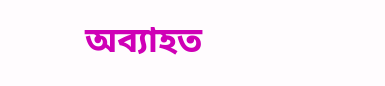অব্যাহত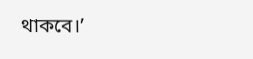থাকবে।’